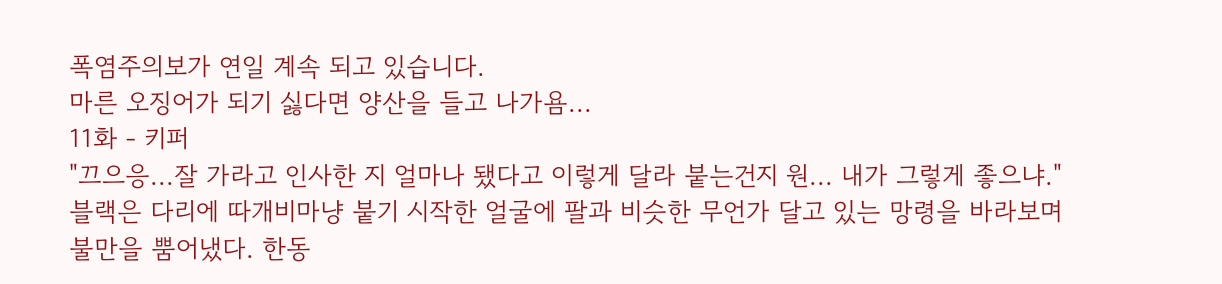폭염주의보가 연일 계속 되고 있습니다.
마른 오징어가 되기 싫다면 양산을 들고 나가욤...
11화 - 키퍼
"끄으응...잘 가라고 인사한 지 얼마나 됐다고 이렇게 달라 붙는건지 원... 내가 그렇게 좋으냐."
블랙은 다리에 따개비마냥 붙기 시작한 얼굴에 팔과 비슷한 무언가 달고 있는 망령을 바라보며 불만을 뿜어냈다. 한동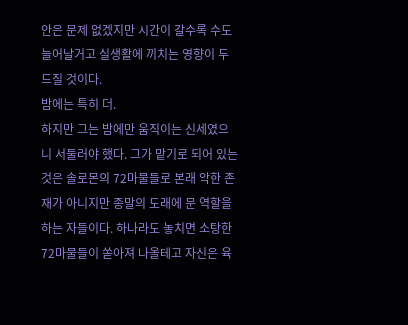안은 문제 없겠지만 시간이 갈수록 수도 늘어날거고 실생활에 끼치는 영향이 두드질 것이다.
밤에는 특히 더.
하지만 그는 밤에만 움직이는 신세였으니 서둘러야 했다. 그가 맡기로 되어 있는 것은 솔로몬의 72마물들로 본래 악한 존재가 아니지만 종말의 도래에 문 역할을 하는 자들이다. 하나라도 놓치면 소탕한 72마물들이 쏟아져 나올테고 자신은 육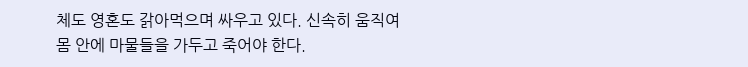체도 영혼도 갉아먹으며 싸우고 있다. 신속히 움직여 몸 안에 마물들을 가두고 죽어야 한다.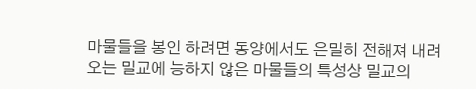마물들을 봉인 하려면 동양에서도 은밀히 전해져 내려오는 밀교에 능하지 않은 마물들의 특성상 밀교의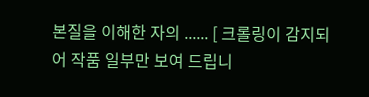본질을 이해한 자의 ...... [ 크롤링이 감지되어 작품 일부만 보여 드립니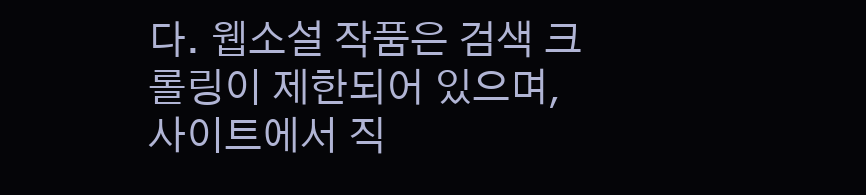다. 웹소설 작품은 검색 크롤링이 제한되어 있으며, 사이트에서 직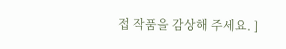접 작품을 감상해 주세요. ]